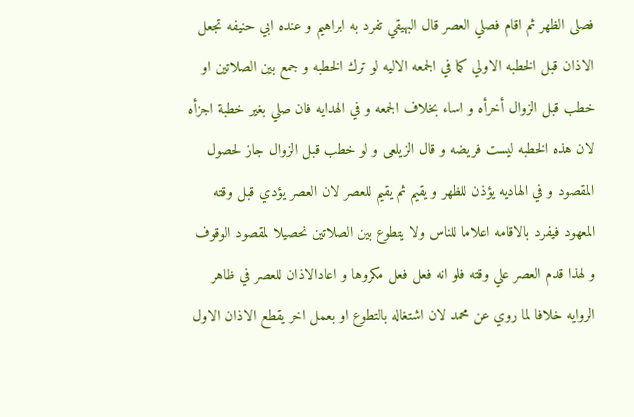فصلى الظهر ثم اقام فصلي العصر قال البهيقي تفرد به ابراهيم و عنده ابي حنيفه تجعل الاذان قبل الخطبه الاولي كما في الجمعه الاليه لو ترك الخطبه و جمع بين الصلاتين او خطب قبل الزوال أخرأه و اساء بخلاف الجمعه و في الهدايه فان صلي بغير خطبة اجزأه لان هذه الخطبه ليست فريضه و قال الزيلعى و لو خطب قبل الزوال جاز لحصول المقصود و في الهاديه يؤذن للظهر و يقيم ثم يقيم للعصر لان العصر يؤدي قبل وقته المعهود فيفرد بالاقامه اعلاما للناس ولا يتطوع بين الصلاتين نحصيلا لمقصود الوقوف و لهذا قدم العصر علي وقته فلو انه فعل فعل مكروها و اعادالاذان للعصر في ظاهر الروايه خلافا لما روي عن محمد لان اشتغاله بالتطوع او بعمل اخر يقطع الاذان الاول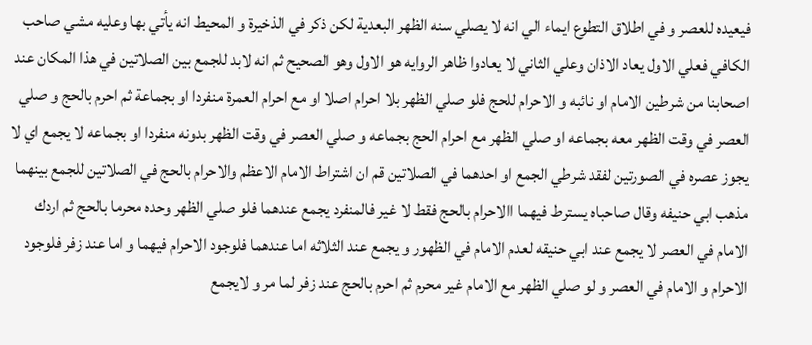فيعيده للعصر و في اطلاق التطوع ايماء الي انه لا يصلي سنه الظهر البعدية لكن ذكر في الذخيرة و المحيط انه يأتي بها وعليه مشي صاحب الكافي فعلي الاول يعاد الاذان وعلي الثاني لا يعادوا ظاهر الروايه هو الاول وهو الصحيح ثم انه لابد للجمع بين الصلاتين في هذا المكان عند اصحابنا من شرطين الامام او نائبه و الاحرام للحج فلو صلي الظهر بلا احرام اصلا او مع احرام العمرة منفردا او بجماعة ثم احرم بالحج و صلي العصر في وقت الظهر معه بجماعه او صلي الظهر مع احرام الحج بجماعه و صلي العصر في وقت الظهر بدونه منفردا او بجماعه لا يجمع اي لا يجوز عصره في الصورتين لفقد شرطي الجمع او احدهما في الصلاتين قم ان اشتراط الامام الاعظم والاحرام بالحج في الصلاتين للجمع بينهما مذهب ابي حنيفه وقال صاحباه يسترط فيهما االاحرام بالحج فقط لا غير فالمنفرد يجمع عندهما فلو صلي الظهر وحده محرما بالحج ثم اردك الامام في العصر لا يجمع عند ابي حنيقه لعدم الامام في الظهور و يجمع عند الثلاثه اما عندهما فلوجود الاحرام فيهما و اما عند زفر فلوجود الاحرام و الامام في العصر و لو صلي الظهر مع الامام غير محرم ثم احرم بالحج عند زفر لما مر و لايجمع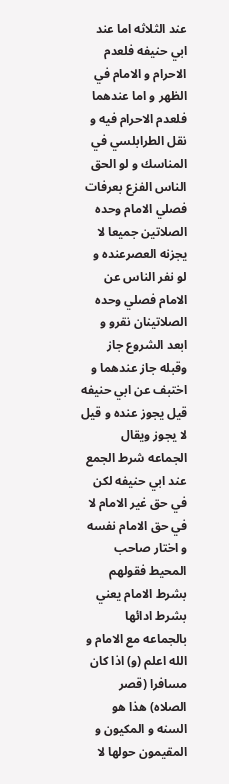عند الثلاثه اما عند ابي حنيفه فلعدم الاحرام و الامام في الظهر و اما عندهما فلعدم الاحرام فيه و نقل الطرابلسي في المناسك و لو الحق الناس الفزع بعرفات فصلي الامام وحده الصلاتين جميعا لا يجزنه العصرعنده و لو نفر الناس عن الامام فصلي وحده الصلاتينان نقرو و ابعد الشروع جاز وقبله جاز عندهما و اختبف عن ابي حنيفه قيل يجوز عنده و قيل لا يجوز ويقال الجماعه شرط الجمع عند ابي حنيفه لكن في حق غير الامام لا في حق الامام نفسه و اختار صاحب المحيط فقولهم بشرط الامام يعني بشرط ادائها بالجماعه مع الامام و الله اعلم (و) اذا كان مسافرا (قصر الصلاه) هذا هو السنه و المكيون و المقيمون حولها لا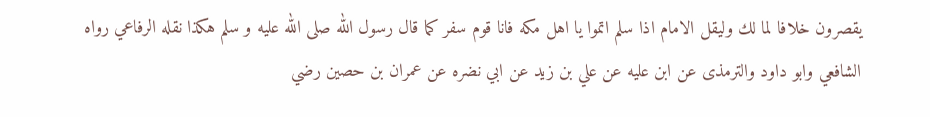يقصرون خلافا لما لك وليقل الامام اذا سلم اتموا يا اهل مكه فانا قوم سفر كما قال رسول الله صلى الله عليه و سلم هكذا نقله الرفاعي رواه الشافعي وابو داود والترمذى عن ابن عليه عن علي بن زيد عن ابي نضره عن عمران بن حصين رضي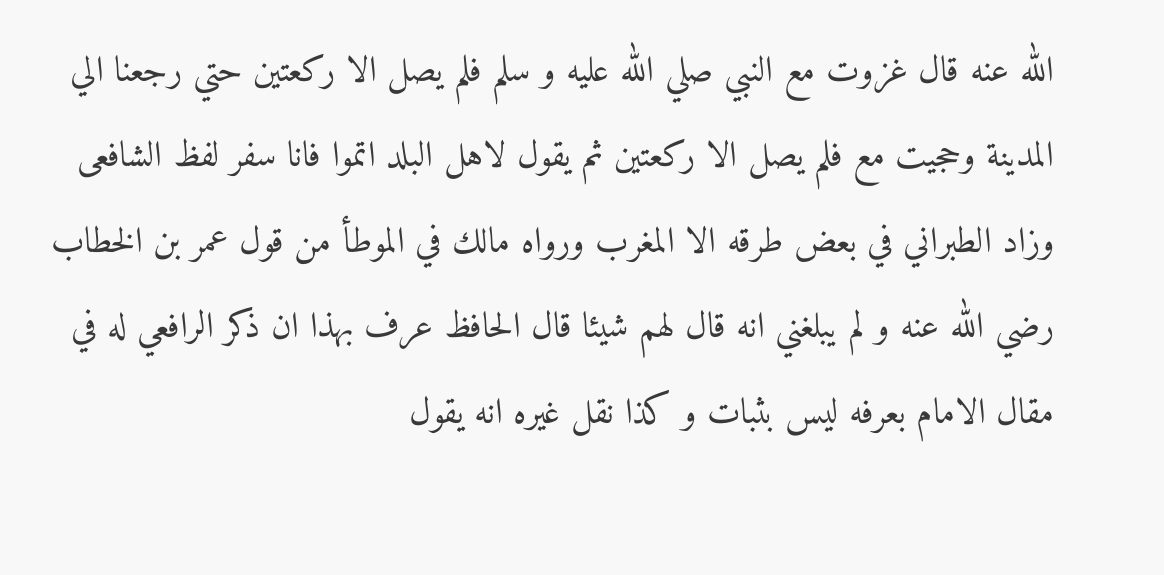الله عنه قال غزوت مع النبي صلي الله عليه و سلم فلم يصل الا ركعتين حتي رجعنا الي المدينة وحجيت مع فلم يصل الا ركعتين ثم يقول لاهل البلد اتموا فانا سفر لفظ الشافعى وزاد الطبراني في بعض طرقه الا المغرب ورواه مالك في الموطأ من قول عمر بن الخطاب رضي الله عنه و لم يبلغني انه قال لهم شيئا قال الحافظ عرف بهذا ان ذكر الرافعي له في مقال الامام بعرفه ليس بثبات و كذا نقل غيره انه يقول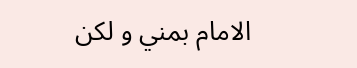الامام بمني و لكن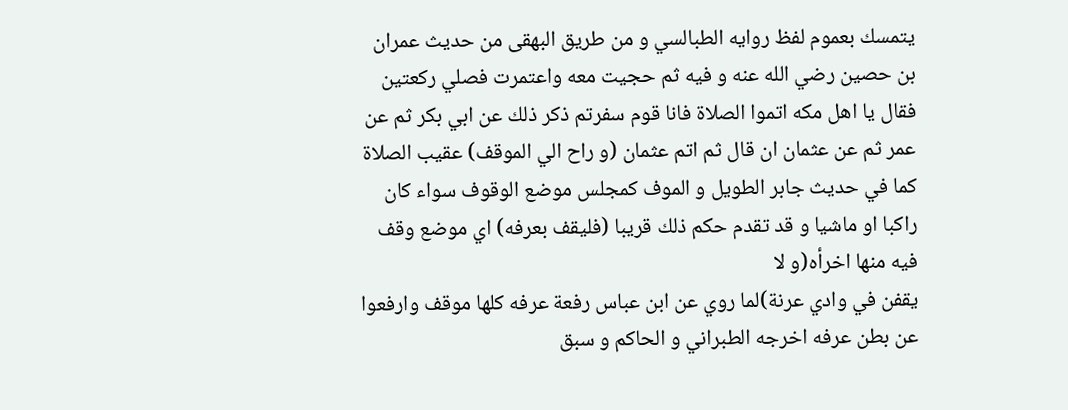يتمسك بعموم لفظ روايه الطبالسي و من طريق البهقى من حديث عمران بن حصين رضي الله عنه و فيه ثم حجيت معه واعتمرت فصلي ركعتين فقال يا اهل مكه اتموا الصلاة فانا قوم سفرتم ذكر ذلك عن ابي بكر ثم عن عمر ثم عن عثمان ان قال ثم اتم عثمان (و راح الي الموقف) عقيب الصلاة كما في حديث جابر الطويل و الموف كمجلس موضع الوقوف سواء كان راكبا او ماشيا و قد تقدم حكم ذلك قريبا (فليقف بعرفه) اي موضع وقف فيه منها اخرأه(و لا
يقفن في وادي عرنة)لما روي عن ابن عباس رفعة عرفه كلها موقف وارفعوا عن بطن عرفه اخرجه الطبراني و الحاكم و سبق